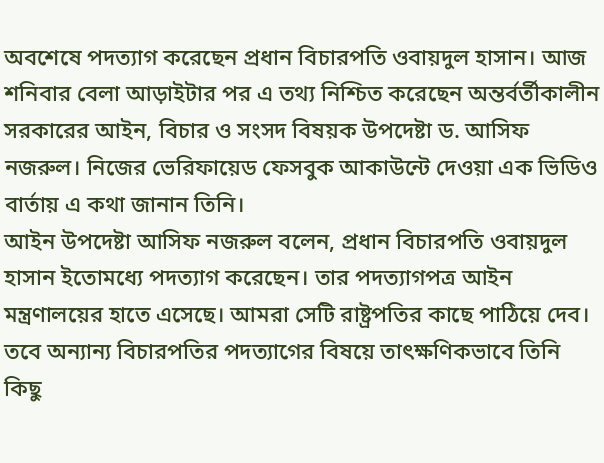অবশেষে পদত্যাগ করেছেন প্রধান বিচারপতি ওবায়দুল হাসান। আজ শনিবার বেলা আড়াইটার পর এ তথ্য নিশ্চিত করেছেন অন্তর্বর্তীকালীন সরকারের আইন, বিচার ও সংসদ বিষয়ক উপদেষ্টা ড. আসিফ নজরুল। নিজের ভেরিফায়েড ফেসবুক আকাউন্টে দেওয়া এক ভিডিও বার্তায় এ কথা জানান তিনি।
আইন উপদেষ্টা আসিফ নজরুল বলেন, প্রধান বিচারপতি ওবায়দুল হাসান ইতোমধ্যে পদত্যাগ করেছেন। তার পদত্যাগপত্র আইন মন্ত্রণালয়ের হাতে এসেছে। আমরা সেটি রাষ্ট্রপতির কাছে পাঠিয়ে দেব। তবে অন্যান্য বিচারপতির পদত্যাগের বিষয়ে তাৎক্ষণিকভাবে তিনি কিছু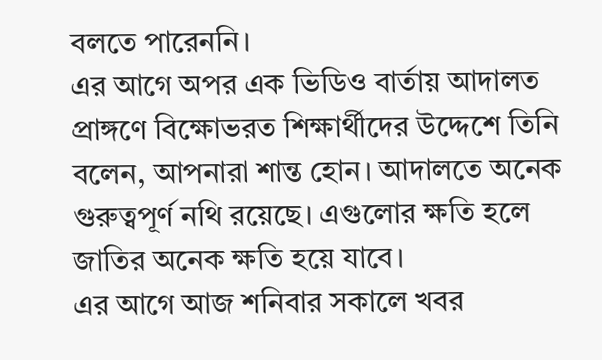বলতে পারেননি।
এর আগে অপর এক ভিডিও বার্তায় আদালত প্রাঙ্গণে বিক্ষোভরত শিক্ষার্থীদের উদ্দেশে তিনি বলেন, আপনারা শান্ত হোন। আদালতে অনেক গুরুত্বপূর্ণ নথি রয়েছে। এগুলোর ক্ষতি হলে জাতির অনেক ক্ষতি হয়ে যাবে।
এর আগে আজ শনিবার সকালে খবর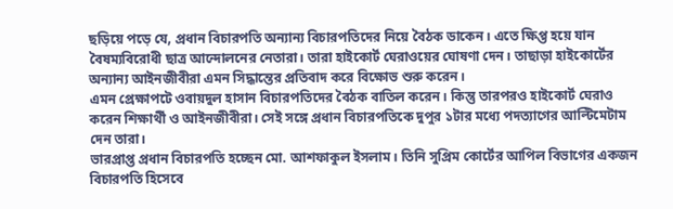ছড়িয়ে পড়ে যে, প্রধান বিচারপতি অন্যান্য বিচারপতিদের নিয়ে বৈঠক ডাকেন। এতে ক্ষিপ্ত হয়ে যান বৈষম্যবিরোধী ছাত্র আন্দোলনের নেতারা। তারা হাইকোর্ট ঘেরাওয়ের ঘোষণা দেন। তাছাড়া হাইকোর্টের অন্যান্য আইনজীবীরা এমন সিদ্ধান্তের প্রতিবাদ করে বিক্ষোভ শুরু করেন।
এমন প্রেক্ষাপটে ওবায়দুল হাসান বিচারপতিদের বৈঠক বাতিল করেন। কিন্তু তারপরও হাইকোর্ট ঘেরাও করেন শিক্ষার্থী ও আইনজীবীরা। সেই সঙ্গে প্রধান বিচারপতিকে দুপুর ১টার মধ্যে পদত্যাগের আল্টিমেটাম দেন তারা।
ভারপ্রাপ্ত প্রধান বিচারপতি হচ্ছেন মো. আশফাকুল ইসলাম। তিনি সুপ্রিম কোর্টের আপিল বিভাগের একজন বিচারপতি হিসেবে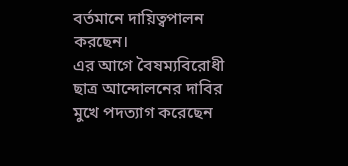বর্তমানে দায়িত্বপালন করছেন।
এর আগে বৈষম্যবিরোধী ছাত্র আন্দোলনের দাবির মুখে পদত্যাগ করেছেন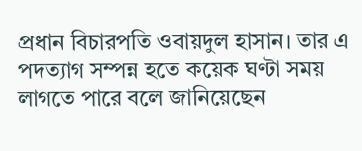প্রধান বিচারপতি ওবায়দুল হাসান। তার এ পদত্যাগ সম্পন্ন হতে কয়েক ঘণ্টা সময় লাগতে পারে বলে জানিয়েছেন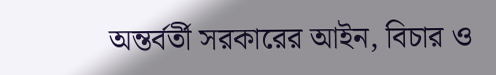অন্তর্বর্তী সরকারের আইন, বিচার ও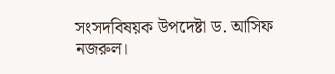সংসদবিষয়ক উপদেষ্টা ড. আসিফ নজরুল।